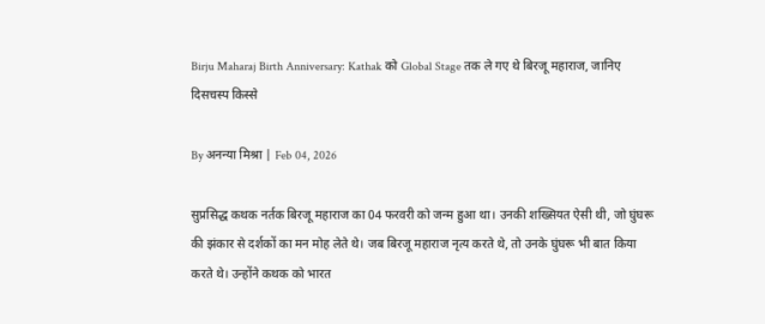Birju Maharaj Birth Anniversary: Kathak को Global Stage तक ले गए थे बिरजू महाराज, जानिए दिसचस्प किस्से

By अनन्या मिश्रा | Feb 04, 2026

सुप्रसिद्ध कथक नर्तक बिरजू महाराज का 04 फरवरी को जन्म हुआ था। उनकी शख्सियत ऐसी थी, जो घुंघरू की झंकार से दर्शकों का मन मोह लेते थे। जब बिरजू महाराज नृत्य करते थे, तो उनके घुंघरू भी बात किया करते थे। उन्होंने कथक को भारत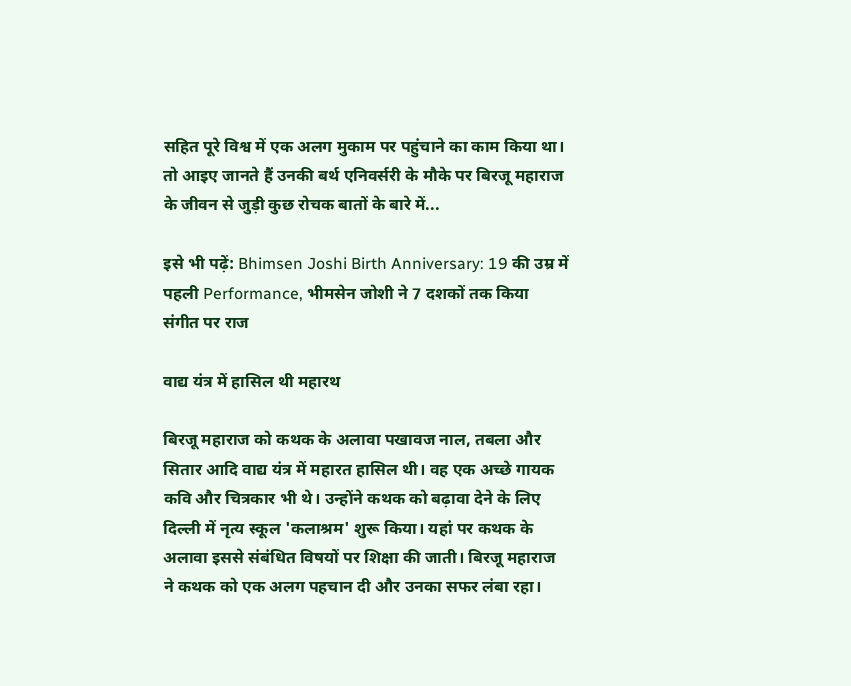सहित पूरे विश्व में एक अलग मुकाम पर पहुंचाने का काम किया था। तो आइए जानते हैं उनकी बर्थ एनिवर्सरी के मौके पर बिरजू महाराज के जीवन से जुड़ी कुछ रोचक बातों के बारे में...

इसे भी पढ़ें: Bhimsen Joshi Birth Anniversary: 19 की उम्र में पहली Performance, भीमसेन जोशी ने 7 दशकों तक किया संगीत पर राज

वाद्य यंत्र में हासिल थी महारथ

बिरजू महाराज को कथक के अलावा पखावज नाल, तबला और सितार आदि वाद्य यंत्र में महारत हासिल थी। वह एक अच्छे गायक कवि और चित्रकार भी थे। उन्होंने कथक को बढ़ावा देने के लिए दिल्ली में नृत्य स्कूल 'कलाश्रम' शुरू किया। यहां पर कथक के अलावा इससे संबंधित विषयों पर शिक्षा की जाती। बिरजू महाराज ने कथक को एक अलग पहचान दी और उनका सफर लंबा रहा।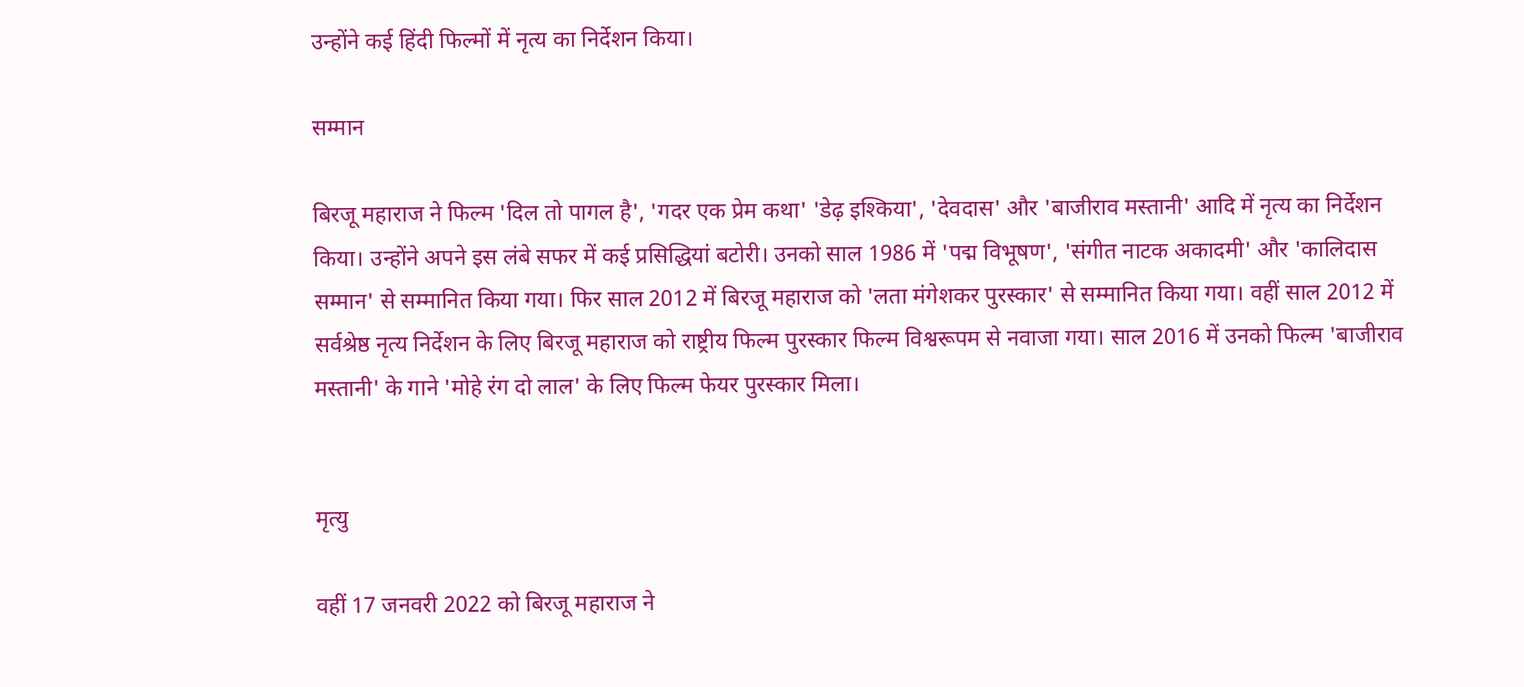उन्होंने कई हिंदी फिल्मों में नृत्य का निर्देशन किया।

सम्मान

बिरजू महाराज ने फिल्म 'दिल तो पागल है', 'गदर एक प्रेम कथा' 'डेढ़ इश्किया', 'देवदास' और 'बाजीराव मस्तानी' आदि में नृत्य का निर्देशन किया। उन्होंने अपने इस लंबे सफर में कई प्रसिद्धियां बटोरी। उनको साल 1986 में 'पद्म विभूषण', 'संगीत नाटक अकादमी' और 'कालिदास सम्मान' से सम्मानित किया गया। फिर साल 2012 में बिरजू महाराज को 'लता मंगेशकर पुरस्कार' से सम्मानित किया गया। वहीं साल 2012 में सर्वश्रेष्ठ नृत्य निर्देशन के लिए बिरजू महाराज को राष्ट्रीय फिल्म पुरस्कार फिल्म विश्वरूपम से नवाजा गया। साल 2016 में उनको फिल्म 'बाजीराव मस्तानी' के गाने 'मोहे रंग दो लाल' के लिए फिल्म फेयर पुरस्कार मिला।


मृत्यु

वहीं 17 जनवरी 2022 को बिरजू महाराज ने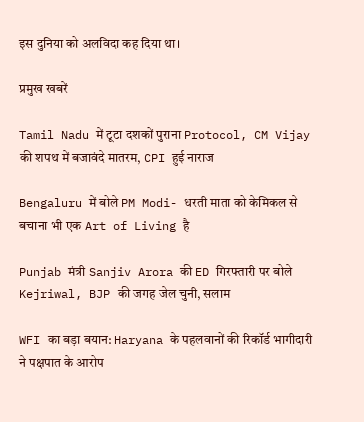इस दुनिया को अलविदा कह दिया था।

प्रमुख खबरें

Tamil Nadu में टूटा दशकों पुराना Protocol, CM Vijay की शपथ में बजावंदे मातरम, CPI हुई नाराज

Bengaluru में बोले PM Modi- धरती माता को केमिकल से बचाना भी एक Art of Living है

Punjab मंत्री Sanjiv Arora की ED गिरफ्तारी पर बोले Kejriwal, BJP की जगह जेल चुनी, सलाम

WFI का बड़ा बयान: Haryana के पहलवानों की रिकॉर्ड भागीदारी ने पक्षपात के आरोप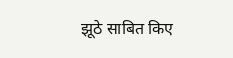झूठे साबित किए